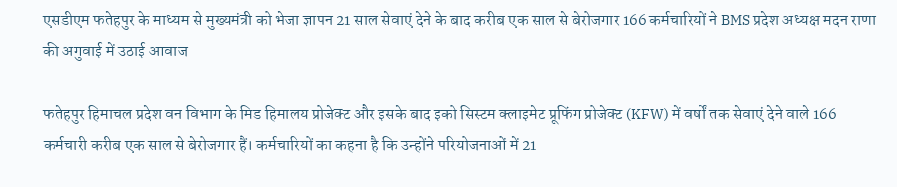एसडीएम फतेहपुर के माध्यम से मुख्यमंत्री को भेजा ज्ञापन 21 साल सेवाएं देने के बाद करीब एक साल से बेरोजगार 166 कर्मचारियों ने BMS प्रदेश अध्यक्ष मदन राणा की अगुवाई में उठाई आवाज

फतेहपुर हिमाचल प्रदेश वन विभाग के मिड हिमालय प्रोजेक्ट और इसके बाद इको सिस्टम क्लाइमेट प्रूफिंग प्रोजेक्ट (KFW) में वर्षों तक सेवाएं देने वाले 166 कर्मचारी करीब एक साल से बेरोजगार हैं। कर्मचारियों का कहना है कि उन्होंने परियोजनाओं में 21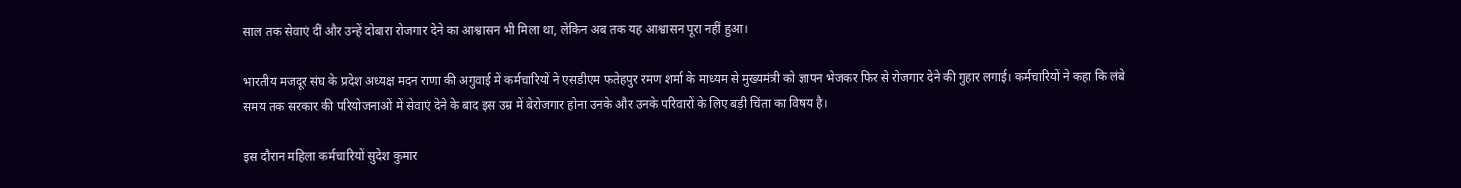साल तक सेवाएं दीं और उन्हें दोबारा रोजगार देने का आश्वासन भी मिला था, लेकिन अब तक यह आश्वासन पूरा नहीं हुआ।

भारतीय मजदूर संघ के प्रदेश अध्यक्ष मदन राणा की अगुवाई में कर्मचारियों ने एसडीएम फतेहपुर रमण शर्मा के माध्यम से मुख्यमंत्री को ज्ञापन भेजकर फिर से रोजगार देने की गुहार लगाई। कर्मचारियों ने कहा कि लंबे समय तक सरकार की परियोजनाओं में सेवाएं देने के बाद इस उम्र में बेरोजगार होना उनके और उनके परिवारों के लिए बड़ी चिंता का विषय है।

इस दौरान महिला कर्मचारियों सुदेश कुमार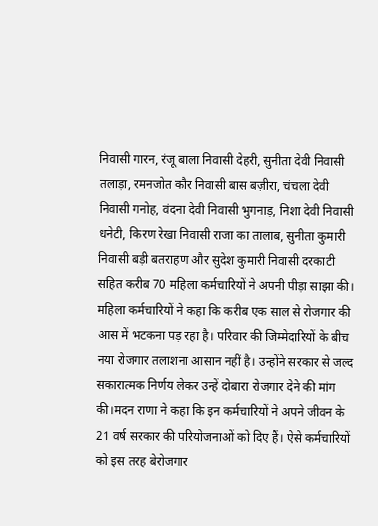निवासी गारन, रंजू बाला निवासी देहरी, सुनीता देवी निवासी तलाड़ा, रमनजोत कौर निवासी बास बज़ीरा, चंचला देवी निवासी गनोह, वंदना देवी निवासी भुगनाड़, निशा देवी निवासी धनेटी, किरण रेखा निवासी राजा का तालाब, सुनीता कुमारी निवासी बड़ी बतराहण और सुदेश कुमारी निवासी दरकाटी सहित करीब 70 महिला कर्मचारियों ने अपनी पीड़ा साझा की।
महिला कर्मचारियों ने कहा कि करीब एक साल से रोजगार की आस में भटकना पड़ रहा है। परिवार की जिम्मेदारियों के बीच नया रोजगार तलाशना आसान नहीं है। उन्होंने सरकार से जल्द सकारात्मक निर्णय लेकर उन्हें दोबारा रोजगार देने की मांग की।मदन राणा ने कहा कि इन कर्मचारियों ने अपने जीवन के 21 वर्ष सरकार की परियोजनाओं को दिए हैं। ऐसे कर्मचारियों को इस तरह बेरोजगार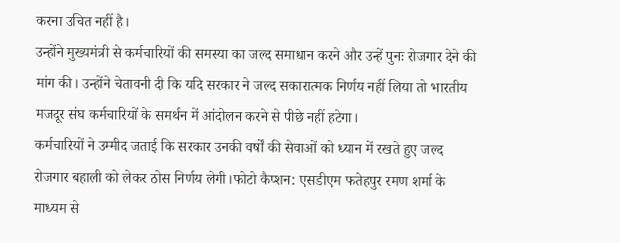करना उचित नहीं है।
उन्होंने मुख्यमंत्री से कर्मचारियों की समस्या का जल्द समाधान करने और उन्हें पुनः रोजगार देने की मांग की। उन्होंने चेतावनी दी कि यदि सरकार ने जल्द सकारात्मक निर्णय नहीं लिया तो भारतीय मजदूर संघ कर्मचारियों के समर्थन में आंदोलन करने से पीछे नहीं हटेगा।
कर्मचारियों ने उम्मीद जताई कि सरकार उनकी वर्षों की सेवाओं को ध्यान में रखते हुए जल्द रोजगार बहाली को लेकर ठोस निर्णय लेगी।फोटो कैप्शन: एसडीएम फतेहपुर रमण शर्मा के माध्यम से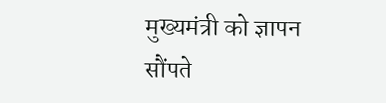मुख्यमंत्री को ज्ञापन सौंपते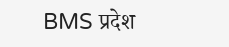BMS प्रदेश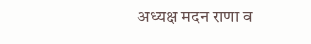अध्यक्ष मदन राणा व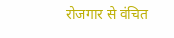रोजगार से वंचित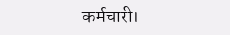कर्मचारी।